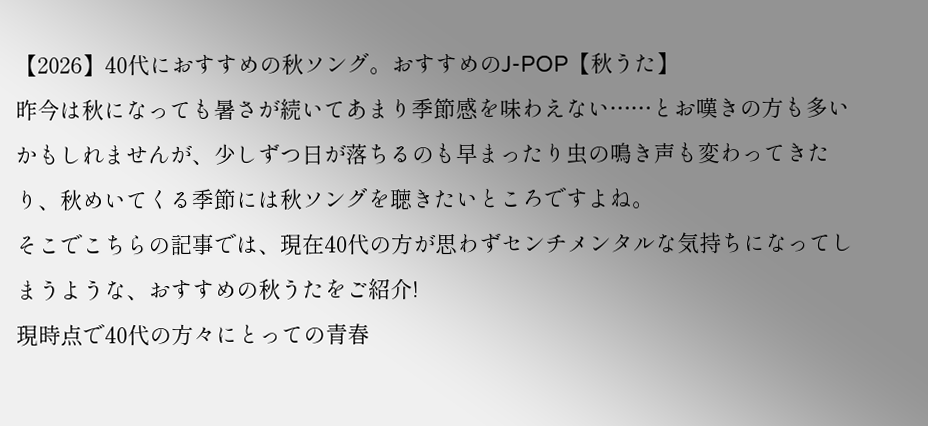【2026】40代におすすめの秋ソング。おすすめのJ-POP【秋うた】
昨今は秋になっても暑さが続いてあまり季節感を味わえない……とお嘆きの方も多いかもしれませんが、少しずつ日が落ちるのも早まったり虫の鳴き声も変わってきたり、秋めいてくる季節には秋ソングを聴きたいところですよね。
そこでこちらの記事では、現在40代の方が思わずセンチメンタルな気持ちになってしまうような、おすすめの秋うたをご紹介!
現時点で40代の方々にとっての青春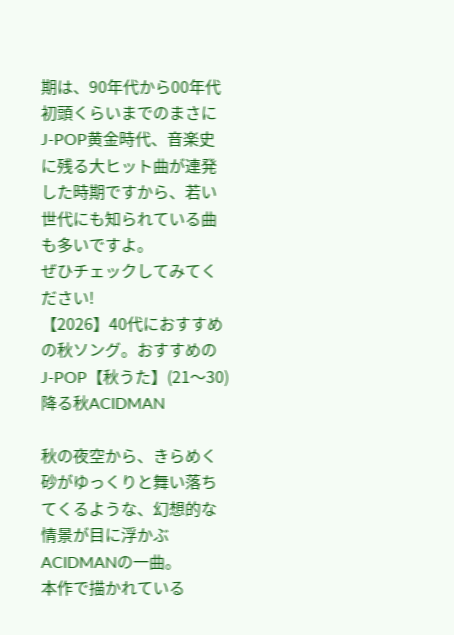期は、90年代から00年代初頭くらいまでのまさにJ-POP黄金時代、音楽史に残る大ヒット曲が連発した時期ですから、若い世代にも知られている曲も多いですよ。
ぜひチェックしてみてください!
【2026】40代におすすめの秋ソング。おすすめのJ-POP【秋うた】(21〜30)
降る秋ACIDMAN

秋の夜空から、きらめく砂がゆっくりと舞い落ちてくるような、幻想的な情景が目に浮かぶACIDMANの一曲。
本作で描かれている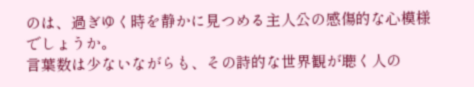のは、過ぎゆく時を静かに見つめる主人公の感傷的な心模様でしょうか。
言葉数は少ないながらも、その詩的な世界観が聴く人の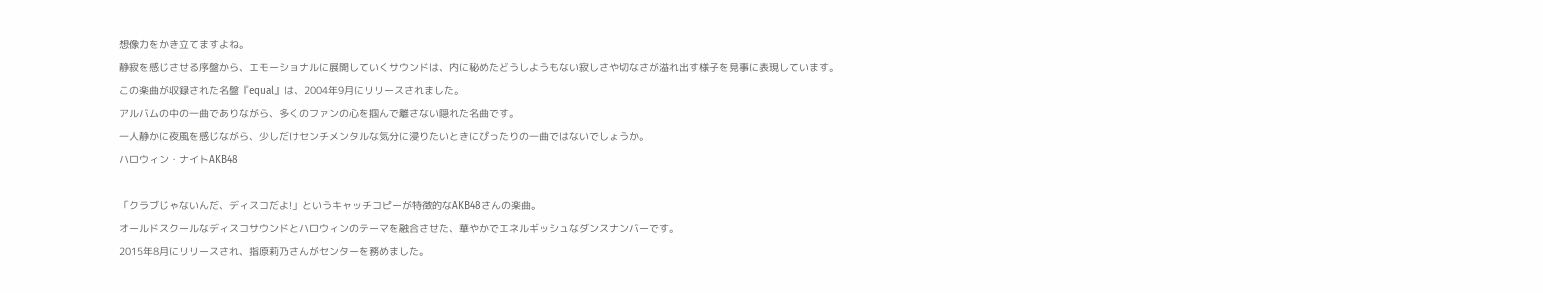想像力をかき立てますよね。
静寂を感じさせる序盤から、エモーショナルに展開していくサウンドは、内に秘めたどうしようもない寂しさや切なさが溢れ出す様子を見事に表現しています。
この楽曲が収録された名盤『equal』は、2004年9月にリリースされました。
アルバムの中の一曲でありながら、多くのファンの心を掴んで離さない隠れた名曲です。
一人静かに夜風を感じながら、少しだけセンチメンタルな気分に浸りたいときにぴったりの一曲ではないでしょうか。
ハロウィン・ナイトAKB48

「クラブじゃないんだ、ディスコだよ!」というキャッチコピーが特徴的なAKB48さんの楽曲。
オールドスクールなディスコサウンドとハロウィンのテーマを融合させた、華やかでエネルギッシュなダンスナンバーです。
2015年8月にリリースされ、指原莉乃さんがセンターを務めました。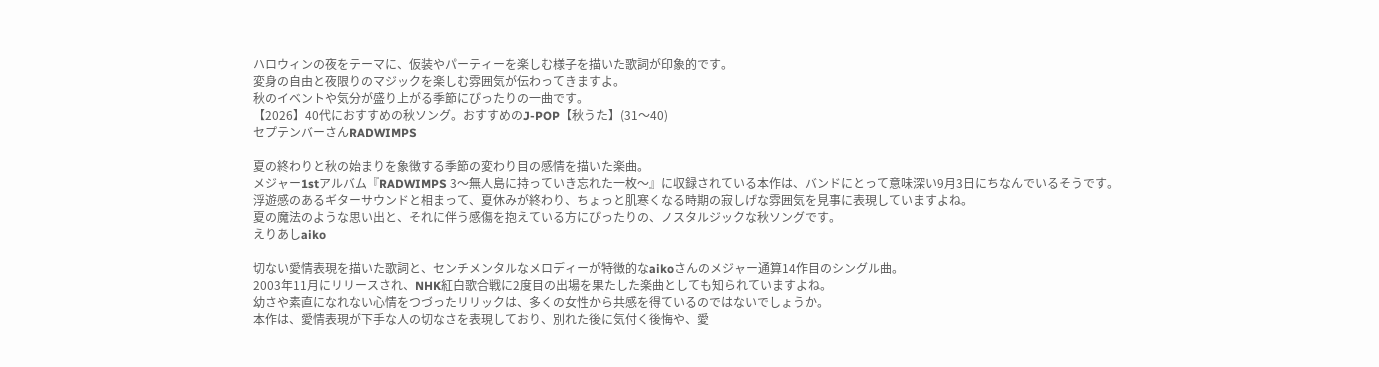ハロウィンの夜をテーマに、仮装やパーティーを楽しむ様子を描いた歌詞が印象的です。
変身の自由と夜限りのマジックを楽しむ雰囲気が伝わってきますよ。
秋のイベントや気分が盛り上がる季節にぴったりの一曲です。
【2026】40代におすすめの秋ソング。おすすめのJ-POP【秋うた】(31〜40)
セプテンバーさんRADWIMPS

夏の終わりと秋の始まりを象徴する季節の変わり目の感情を描いた楽曲。
メジャー1stアルバム『RADWIMPS 3〜無人島に持っていき忘れた一枚〜』に収録されている本作は、バンドにとって意味深い9月3日にちなんでいるそうです。
浮遊感のあるギターサウンドと相まって、夏休みが終わり、ちょっと肌寒くなる時期の寂しげな雰囲気を見事に表現していますよね。
夏の魔法のような思い出と、それに伴う感傷を抱えている方にぴったりの、ノスタルジックな秋ソングです。
えりあしaiko

切ない愛情表現を描いた歌詞と、センチメンタルなメロディーが特徴的なaikoさんのメジャー通算14作目のシングル曲。
2003年11月にリリースされ、NHK紅白歌合戦に2度目の出場を果たした楽曲としても知られていますよね。
幼さや素直になれない心情をつづったリリックは、多くの女性から共感を得ているのではないでしょうか。
本作は、愛情表現が下手な人の切なさを表現しており、別れた後に気付く後悔や、愛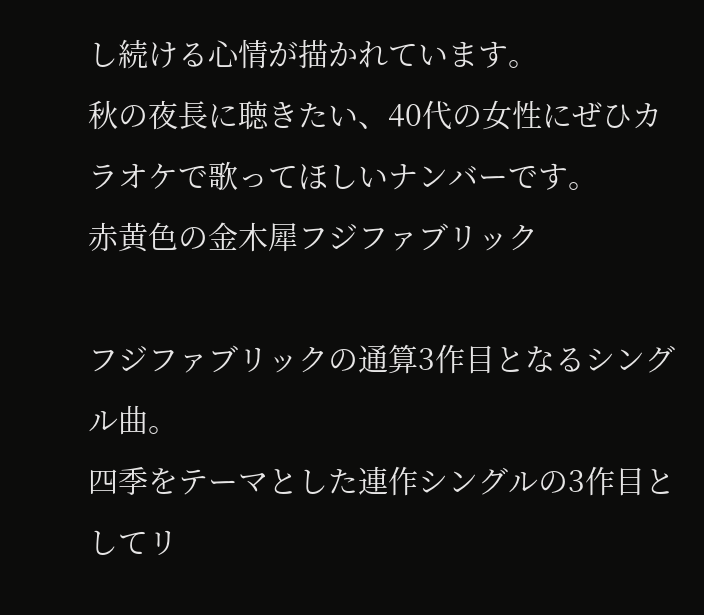し続ける心情が描かれています。
秋の夜長に聴きたい、40代の女性にぜひカラオケで歌ってほしいナンバーです。
赤黄色の金木犀フジファブリック

フジファブリックの通算3作目となるシングル曲。
四季をテーマとした連作シングルの3作目としてリ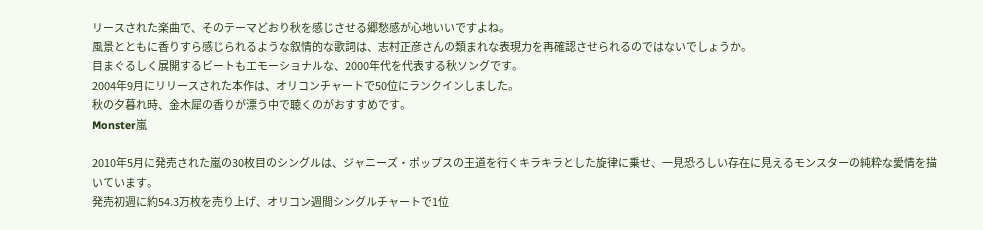リースされた楽曲で、そのテーマどおり秋を感じさせる郷愁感が心地いいですよね。
風景とともに香りすら感じられるような叙情的な歌詞は、志村正彦さんの類まれな表現力を再確認させられるのではないでしょうか。
目まぐるしく展開するビートもエモーショナルな、2000年代を代表する秋ソングです。
2004年9月にリリースされた本作は、オリコンチャートで50位にランクインしました。
秋の夕暮れ時、金木犀の香りが漂う中で聴くのがおすすめです。
Monster嵐

2010年5月に発売された嵐の30枚目のシングルは、ジャニーズ・ポップスの王道を行くキラキラとした旋律に乗せ、一見恐ろしい存在に見えるモンスターの純粋な愛情を描いています。
発売初週に約54.3万枚を売り上げ、オリコン週間シングルチャートで1位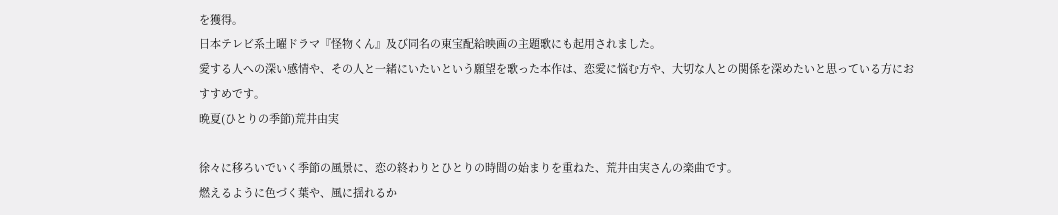を獲得。
日本テレビ系土曜ドラマ『怪物くん』及び同名の東宝配給映画の主題歌にも起用されました。
愛する人への深い感情や、その人と一緒にいたいという願望を歌った本作は、恋愛に悩む方や、大切な人との関係を深めたいと思っている方におすすめです。
晩夏(ひとりの季節)荒井由実

徐々に移ろいでいく季節の風景に、恋の終わりとひとりの時間の始まりを重ねた、荒井由実さんの楽曲です。
燃えるように色づく葉や、風に揺れるか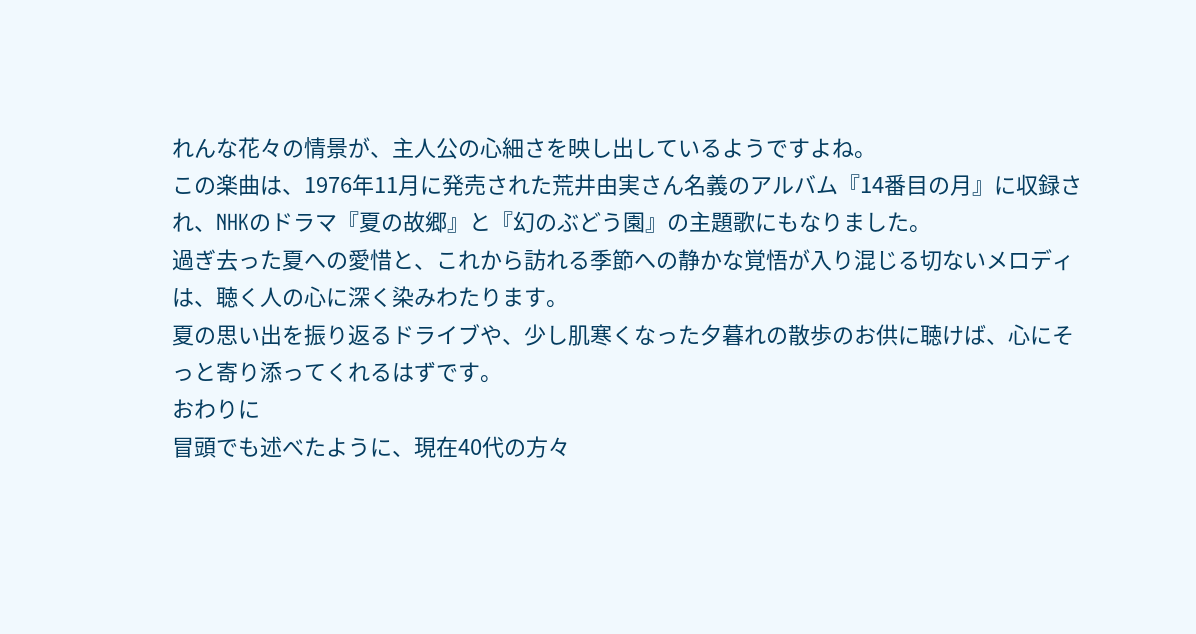れんな花々の情景が、主人公の心細さを映し出しているようですよね。
この楽曲は、1976年11月に発売された荒井由実さん名義のアルバム『14番目の月』に収録され、NHKのドラマ『夏の故郷』と『幻のぶどう園』の主題歌にもなりました。
過ぎ去った夏への愛惜と、これから訪れる季節への静かな覚悟が入り混じる切ないメロディは、聴く人の心に深く染みわたります。
夏の思い出を振り返るドライブや、少し肌寒くなった夕暮れの散歩のお供に聴けば、心にそっと寄り添ってくれるはずです。
おわりに
冒頭でも述べたように、現在40代の方々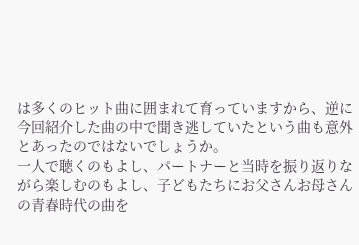は多くのヒット曲に囲まれて育っていますから、逆に今回紹介した曲の中で聞き逃していたという曲も意外とあったのではないでしょうか。
一人で聴くのもよし、パートナーと当時を振り返りながら楽しむのもよし、子どもたちにお父さんお母さんの青春時代の曲を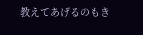教えてあげるのもき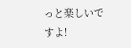っと楽しいですよ!